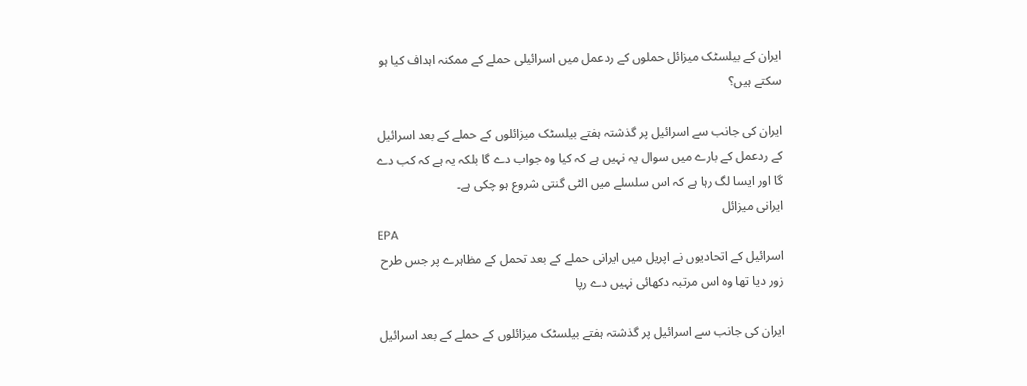ایران کے بیلسٹک میزائل حملوں کے ردعمل میں اسرائیلی حملے کے ممکنہ اہداف کیا ہو سکتے ہیں؟

ایران کی جانب سے اسرائیل پر گذشتہ ہفتے بیلسٹک میزائلوں کے حملے کے بعد اسرائیل کے ردعمل کے بارے میں سوال یہ نہیں ہے کہ کیا وہ جواب دے گا بلکہ یہ ہے کہ کب دے گا اور ایسا لگ رہا ہے کہ اس سلسلے میں الٹی گنتی شروع ہو چکی ہے۔
ایرانی میزائل
EPA
اسرائیل کے اتحادیوں نے اپریل میں ایرانی حملے کے بعد تحمل کے مظاہرے پر جس طرح زور دیا تھا وہ اس مرتبہ دکھائی نہیں دے رپا

ایران کی جانب سے اسرائیل پر گذشتہ ہفتے بیلسٹک میزائلوں کے حملے کے بعد اسرائیل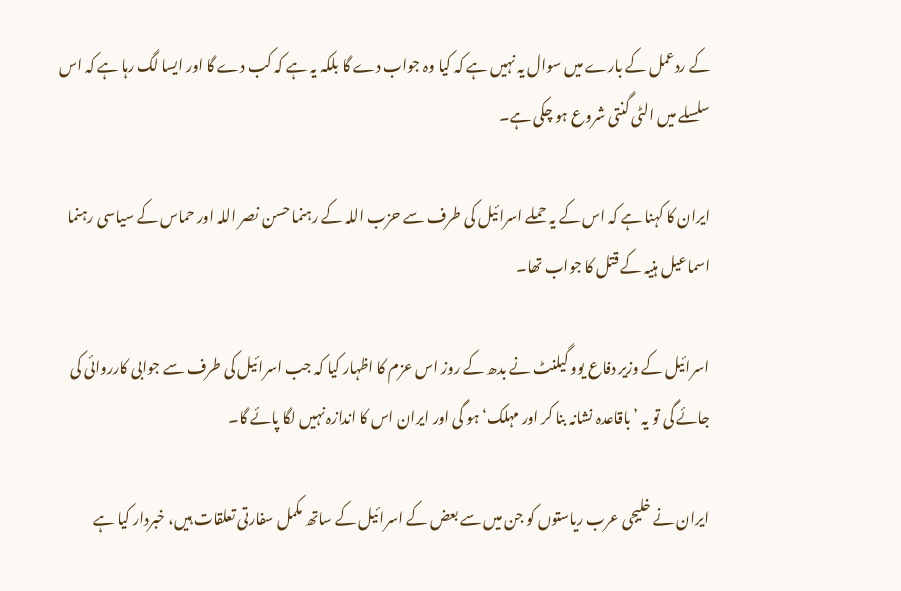کے ردعمل کے بارے میں سوال یہ نہیں ہے کہ کیا وہ جواب دے گا بلکہ یہ ہے کہ کب دے گا اور ایسا لگ رہا ہے کہ اس سلسلے میں الٹی گنتی شروع ہو چکی ہے۔

ایران کا کہنا ہے کہ اس کے یہ حملے اسرائیل کی طرف سے حزب اللہ کے رہنما حسن نصر اللہ اور حماس کے سیاسی رہنما اسماعیل ہنیہ کے قتل کا جواب تھا۔

اسرائیل کے وزیر دفاع یوو گیلنٹ نے بدھ کے روز اس عزم کا اظہار کیا کہ جب اسرائیل کی طرف سے جوابی کارروائی کی جائے گی تو یہ ’باقاعدہ نشانہ بنا کر اور مہلک‘ ہو گی اور ایران اس کا اندازہ نہیں لگا پائے گا۔

ایران نے خلیجی عرب ریاستوں کو جن میں سے بعض کے اسرائیل کے ساتھ مکمل سفارتی تعلقات ہیں، خبردار کیا ہے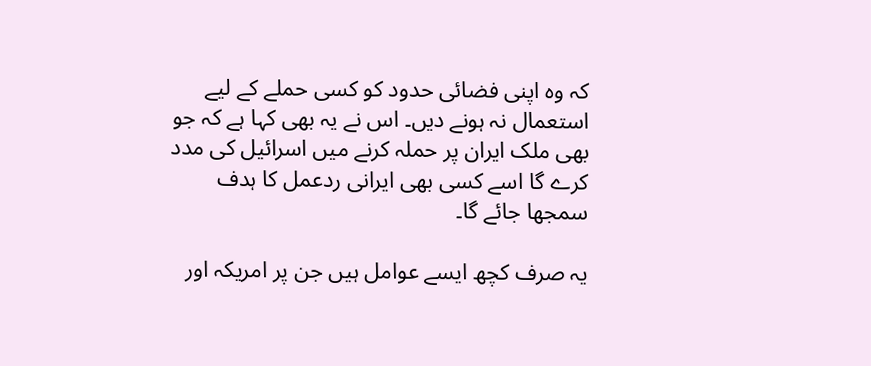کہ وہ اپنی فضائی حدود کو کسی حملے کے لیے استعمال نہ ہونے دیں۔ اس نے یہ بھی کہا ہے کہ جو بھی ملک ایران پر حملہ کرنے میں اسرائیل کی مدد کرے گا اسے کسی بھی ایرانی ردعمل کا ہدف سمجھا جائے گا۔

یہ صرف کچھ ایسے عوامل ہیں جن پر امریکہ اور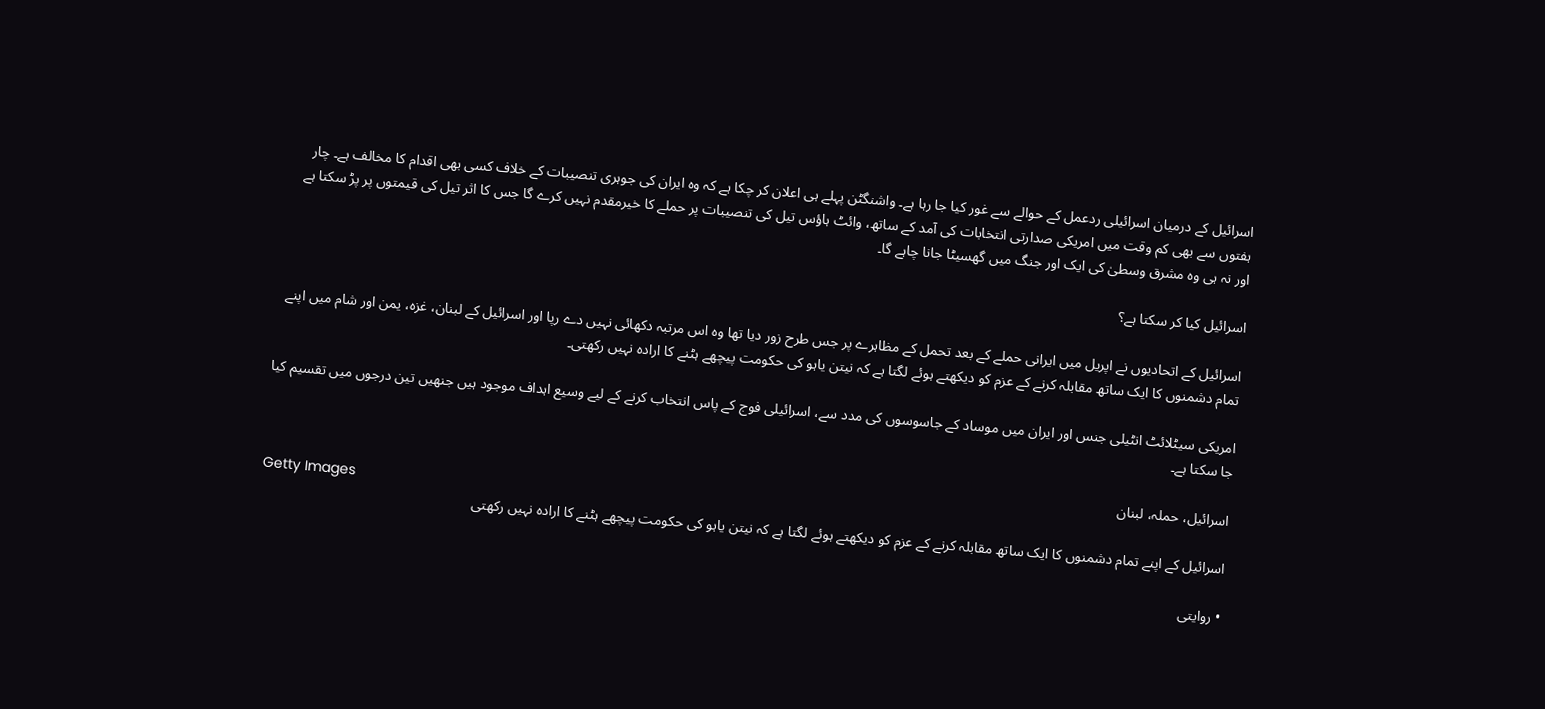اسرائیل کے درمیان اسرائیلی ردعمل کے حوالے سے غور کیا جا رہا ہے۔ واشنگٹن پہلے ہی اعلان کر چکا ہے کہ وہ ایران کی جوہری تنصیبات کے خلاف کسی بھی اقدام کا مخالف ہے۔ چار ہفتوں سے بھی کم وقت میں امریکی صدارتی انتخابات کی آمد کے ساتھ، وائٹ ہاؤس تیل کی تنصیبات پر حملے کا خیرمقدم نہیں کرے گا جس کا اثر تیل کی قیمتوں پر پڑ سکتا ہے اور نہ ہی وہ مشرق وسطیٰ کی ایک اور جنگ میں گھسیٹا جانا چاہے گا۔

اسرائیل کیا کر سکتا ہے؟

اسرائیل کے اتحادیوں نے اپریل میں ایرانی حملے کے بعد تحمل کے مظاہرے پر جس طرح زور دیا تھا وہ اس مرتبہ دکھائی نہیں دے رپا اور اسرائیل کے لبنان، غزہ، یمن اور شام میں اپنے تمام دشمنوں کا ایک ساتھ مقابلہ کرنے کے عزم کو دیکھتے ہوئے لگتا ہے کہ نیتن یاہو کی حکومت پیچھے ہٹنے کا ارادہ نہیں رکھتی۔

امریکی سیٹلائٹ انٹیلی جنس اور ایران میں موساد کے جاسوسوں کی مدد سے، اسرائیلی فوج کے پاس انتخاب کرنے کے لیے وسیع اہداف موجود ہیں جنھیں تین درجوں میں تقسیم کیا جا سکتا ہے۔

اسرائیل، حملہ، لبنان
Getty Images
اسرائیل کے اپنے تمام دشمنوں کا ایک ساتھ مقابلہ کرنے کے عزم کو دیکھتے ہوئے لگتا ہے کہ نیتن یاہو کی حکومت پیچھے ہٹنے کا ارادہ نہیں رکھتی

• روایتی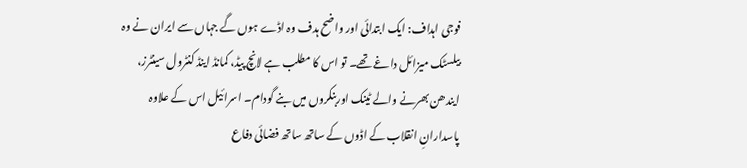فوجی اہداف: ایک ابتدائی اور واضح ہدف وہ اڈے ہوں گے جہاں سے ایران نے وہ بیلسٹک میزائل داغے تھے۔ تو اس کا مطلب ہے لانچ پیڈ، کمانڈ اینڈ کنٹرول سینٹرز، ایندھن بھرنے والے ٹینک اوربنکروں میں بنے گودام۔ اسرائیل اس کے علاوہ پاسدارانِ انقلاب کے اڈوں کے ساتھ ساتھ فضائی دفاع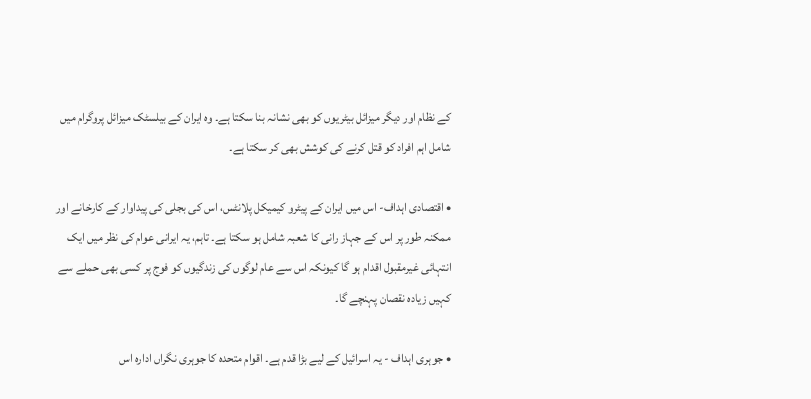کے نظام اور دیگر میزائل بیٹریوں کو بھی نشانہ بنا سکتا ہے۔ وہ ایران کے بیلسٹک میزائل پروگرام میں شامل اہم افراد کو قتل کرنے کی کوشش بھی کر سکتا ہے۔

• اقتصادی اہداف- اس میں ایران کے پیٹرو کیمیکل پلانٹس، اس کی بجلی کی پیداوار کے کارخانے اور ممکنہ طور پر اس کے جہاز رانی کا شعبہ شامل ہو سکتا ہے۔ تاہم، یہ ایرانی عوام کی نظر میں ایک انتہائی غیرمقبول اقدام ہو گا کیونکہ اس سے عام لوگوں کی زندگیوں کو فوج پر کسی بھی حملے سے کہیں زیادہ نقصان پہنچے گا۔

• جوہری اہداف - یہ اسرائیل کے لیے بڑا قدم ہے۔ اقوام متحدہ کا جوہری نگراں ادارہ اس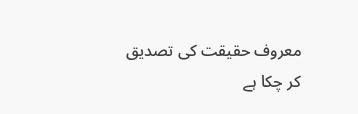معروف حقیقت کی تصدیق کر چکا ہے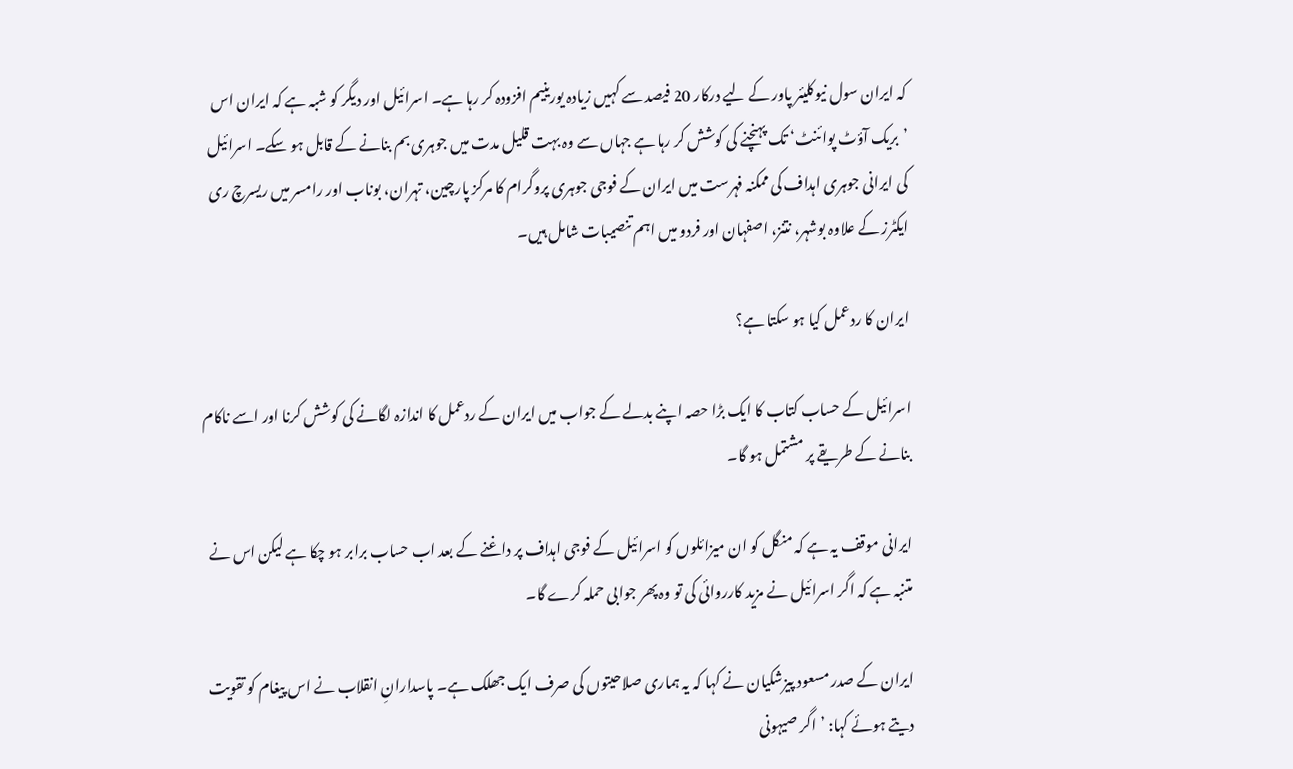کہ ایران سول نیوکلیئر پاور کے لیے درکار 20 فیصد سے کہیں زیادہ یورینیم افزودہ کر رہا ہے۔ اسرائیل اور دیگر کو شبہ ہے کہ ایران اس ’بریک آؤٹ پوائنٹ‘ تک پہنچنے کی کوشش کر رہا ہے جہاں سے وہ بہت قلیل مدت میں جوہری بم بنانے کے قابل ہو سکے۔ اسرائیل کی ایرانی جوہری اہداف کی ممکنہ فہرست میں ایران کے فوجی جوہری پروگرام کا مرکز پارچین، تہران، بوناب اور رامسر میں ریسرچ ری ایکٹرز کے علاوہ بوشہر، نتنز، اصفہان اور فردو میں اہم تنصیبات شامل ہیں۔

ایران کا ردعمل کیا ہو سکتا ہے؟

اسرائیل کے حساب کتاب کا ایک بڑا حصہ اپنے بدلے کے جواب میں ایران کے ردعمل کا اندازہ لگانے کی کوشش کرنا اور اسے ناکام بنانے کے طریقے پر مشتمل ہو گا۔

ایرانی موقف یہ ہے کہ منگل کو ان میزائلوں کو اسرائیل کے فوجی اہداف پر داغنے کے بعد اب حساب برابر ہو چکا ہے لیکن اس نے متنبہ ہے کہ اگر اسرائیل نے مزید کارروائی کی تو وہ پھر جوابی حملہ کرے گا۔

ایران کے صدر مسعود پیزشکیان نے کہا کہ یہ ہماری صلاحیتوں کی صرف ایک جھلک ہے۔ پاسدارانِ انقلاب نے اس پیغام کو تقویت دیتے ہوئے کہا: ’اگر صیہونی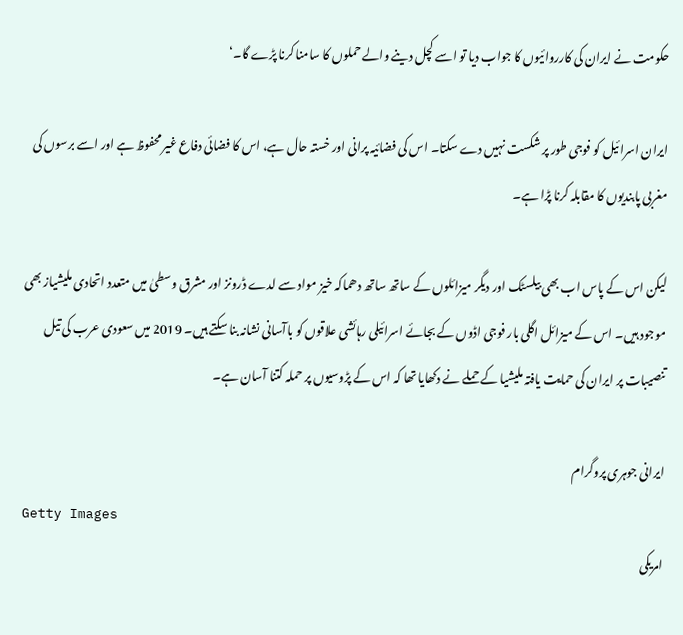حکومت نے ایران کی کارروائیوں کا جواب دیا تو اسے کچل دینے والے حملوں کا سامنا کرنا پڑے گا۔‘

ایران اسرائیل کو فوجی طور پر شکست نہیں دے سکتا۔ اس کی فضائیہ پرانی اور خستہ حال ہے، اس کا فضائی دفاع غیر محفوظ ہے اور اسے برسوں کی مغربی پابندیوں کا مقابلہ کرنا پڑا ہے۔

لیکن اس کے پاس اب بھی بیلسٹک اور دیگر میزائلوں کے ساتھ ساتھ دھماکہ خیز مواد سے لدے ڈرونز اور مشرق وسطیٰ میں متعدد اتحادی ملیشیاز بھی موجود ہیں۔ اس کے میزائل اگلی بار فوجی اڈوں کے بجائے اسرائیلی رہائشی علاقوں کو باآسانی نشانہ بنا سکتے ہیں۔ 2019 میں سعودی عرب کی تیل تنصیبات پر ایران کی حمایت یافتہ ملیشیا کے حملے نے دکھایا تھا کہ اس کے پڑوسیوں پر حملہ کتنا آسان ہے۔

ایرانی جوہری پروگرام
Getty Images
امریکی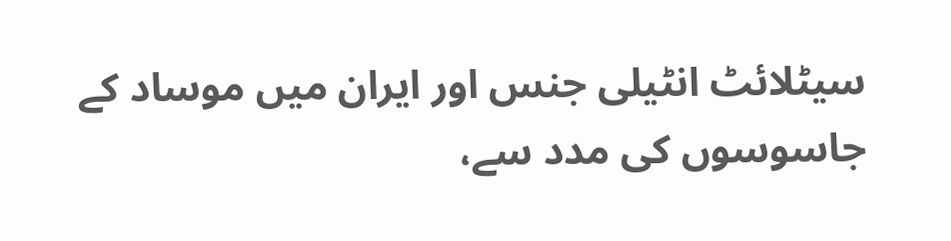سیٹلائٹ انٹیلی جنس اور ایران میں موساد کے جاسوسوں کی مدد سے،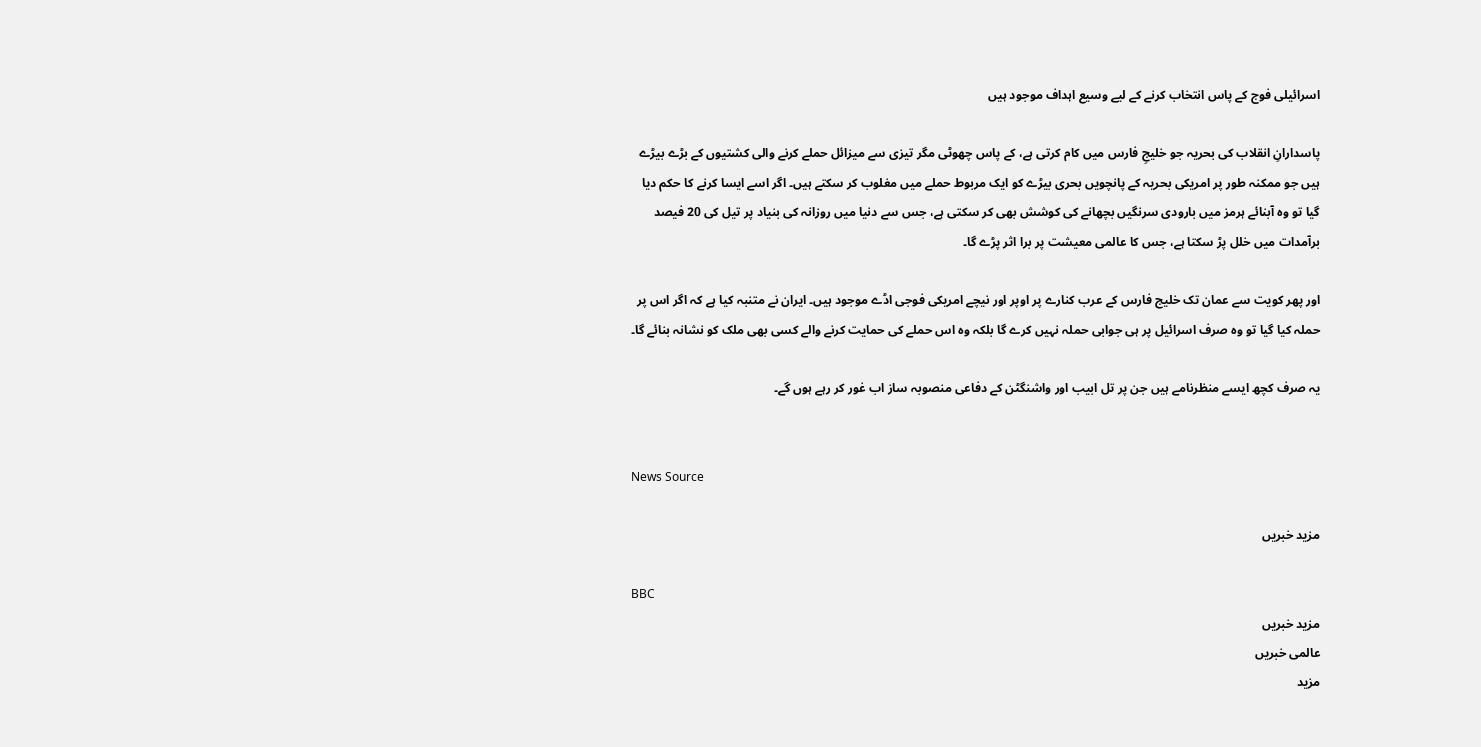اسرائیلی فوج کے پاس انتخاب کرنے کے لیے وسیع اہداف موجود ہیں

پاسدارانِ انقلاب کی بحریہ جو خلیجِ فارس میں کام کرتی ہے، کے پاس چھوٹی مگر تیزی سے میزائل حملے کرنے والی کشتیوں کے بڑے بیڑے ہیں جو ممکنہ طور پر امریکی بحریہ کے پانچویں بحری بیڑے کو ایک مربوط حملے میں مغلوب کر سکتے ہیں۔ اگر اسے ایسا کرنے کا حکم دیا گیا تو وہ آبنائے ہرمز میں بارودی سرنگیں بچھانے کی کوشش بھی کر سکتی ہے، جس سے دنیا میں روزانہ کی بنیاد پر تیل کی 20 فیصد برآمدات میں خلل پڑ سکتا ہے، جس کا عالمی معیشت پر برا اثر پڑے گا۔

اور پھر کویت سے عمان تک خلیج فارس کے عرب کنارے پر اوپر اور نیچے امریکی فوجی اڈے موجود ہیں۔ ایران نے متنبہ کیا ہے کہ اگر اس پر حملہ کیا گیا تو وہ صرف اسرائیل پر ہی جوابی حملہ نہیں کرے گا بلکہ وہ اس حملے کی حمایت کرنے والے کسی بھی ملک کو نشانہ بنائے گا۔

یہ صرف کچھ ایسے منظرنامے ہیں جن پر تل ابیب اور واشنگٹن کے دفاعی منصوبہ ساز اب غور کر رہے ہوں گے۔


News Source

مزید خبریں

BBC
مزید خبریں
عالمی خبریں
مزید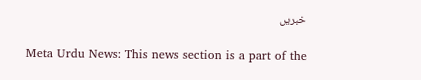خبریں

Meta Urdu News: This news section is a part of the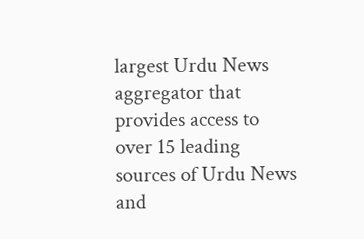largest Urdu News aggregator that provides access to over 15 leading sources of Urdu News and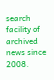search facility of archived news since 2008.